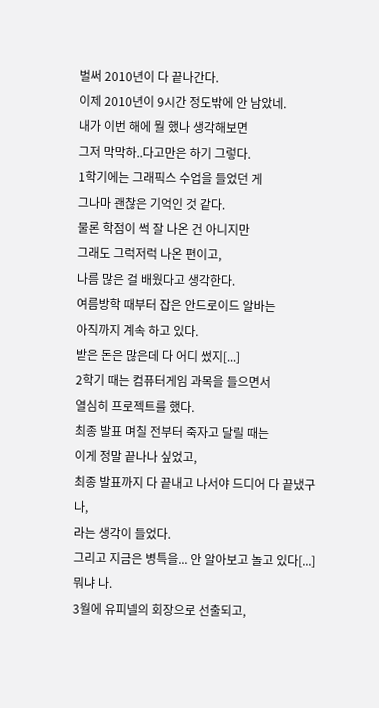벌써 2010년이 다 끝나간다.
이제 2010년이 9시간 정도밖에 안 남았네.
내가 이번 해에 뭘 했나 생각해보면
그저 막막하..다고만은 하기 그렇다.
1학기에는 그래픽스 수업을 들었던 게
그나마 괜찮은 기억인 것 같다.
물론 학점이 썩 잘 나온 건 아니지만
그래도 그럭저럭 나온 편이고,
나름 많은 걸 배웠다고 생각한다.
여름방학 때부터 잡은 안드로이드 알바는
아직까지 계속 하고 있다.
받은 돈은 많은데 다 어디 썼지[...]
2학기 때는 컴퓨터게임 과목을 들으면서
열심히 프로젝트를 했다.
최종 발표 며칠 전부터 죽자고 달릴 때는
이게 정말 끝나나 싶었고,
최종 발표까지 다 끝내고 나서야 드디어 다 끝냈구나,
라는 생각이 들었다.
그리고 지금은 병특을... 안 알아보고 놀고 있다[...]
뭐냐 나.
3월에 유피넬의 회장으로 선출되고,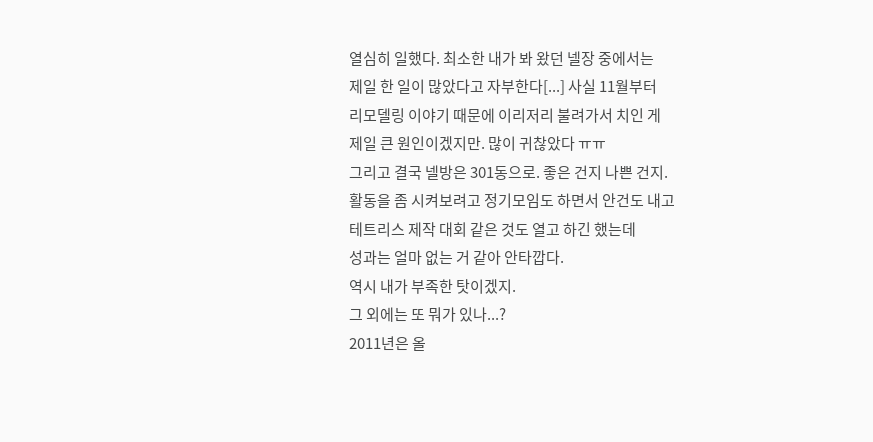열심히 일했다. 최소한 내가 봐 왔던 넬장 중에서는
제일 한 일이 많았다고 자부한다[...] 사실 11월부터
리모델링 이야기 때문에 이리저리 불려가서 치인 게
제일 큰 원인이겠지만. 많이 귀찮았다 ㅠㅠ
그리고 결국 넬방은 301동으로. 좋은 건지 나쁜 건지.
활동을 좀 시켜보려고 정기모임도 하면서 안건도 내고
테트리스 제작 대회 같은 것도 열고 하긴 했는데
성과는 얼마 없는 거 같아 안타깝다.
역시 내가 부족한 탓이겠지.
그 외에는 또 뭐가 있나...?
2011년은 올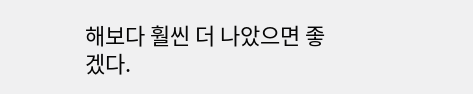해보다 훨씬 더 나았으면 좋겠다.